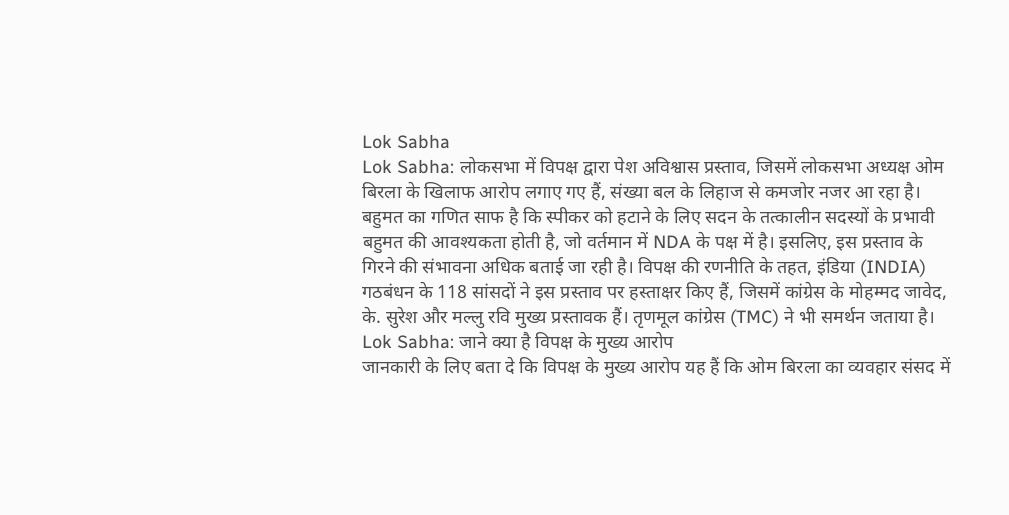Lok Sabha
Lok Sabha: लोकसभा में विपक्ष द्वारा पेश अविश्वास प्रस्ताव, जिसमें लोकसभा अध्यक्ष ओम बिरला के खिलाफ आरोप लगाए गए हैं, संख्या बल के लिहाज से कमजोर नजर आ रहा है। बहुमत का गणित साफ है कि स्पीकर को हटाने के लिए सदन के तत्कालीन सदस्यों के प्रभावी बहुमत की आवश्यकता होती है, जो वर्तमान में NDA के पक्ष में है। इसलिए, इस प्रस्ताव के गिरने की संभावना अधिक बताई जा रही है। विपक्ष की रणनीति के तहत, इंडिया (INDIA) गठबंधन के 118 सांसदों ने इस प्रस्ताव पर हस्ताक्षर किए हैं, जिसमें कांग्रेस के मोहम्मद जावेद, के. सुरेश और मल्लु रवि मुख्य प्रस्तावक हैं। तृणमूल कांग्रेस (TMC) ने भी समर्थन जताया है।
Lok Sabha: जाने क्या है विपक्ष के मुख्य आरोप
जानकारी के लिए बता दे कि विपक्ष के मुख्य आरोप यह हैं कि ओम बिरला का व्यवहार संसद में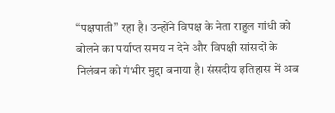“पक्षपाती” रहा है। उन्होंने विपक्ष के नेता राहुल गांधी को बोलने का पर्याप्त समय न देने और विपक्षी सांसदों के निलंबन को गंभीर मुद्दा बनाया है। संसदीय इतिहास में अब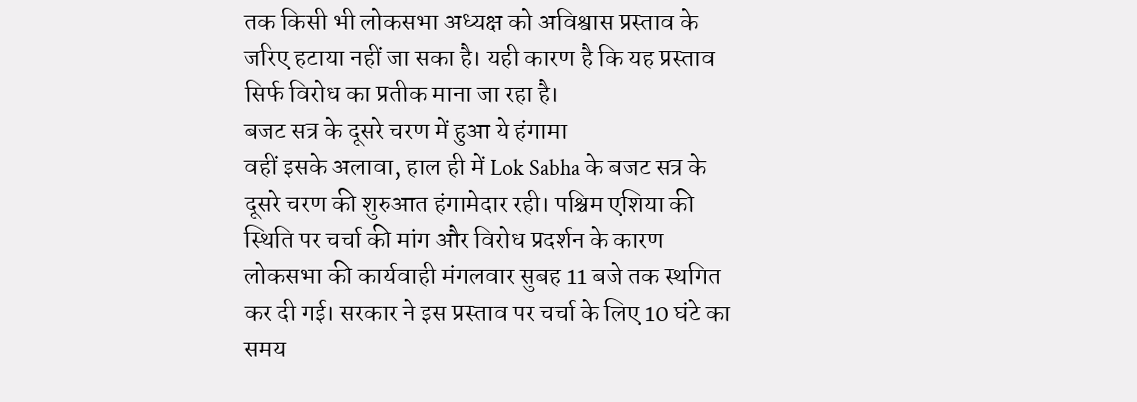तक किसी भी लोकसभा अध्यक्ष को अविश्वास प्रस्ताव के जरिए हटाया नहीं जा सका है। यही कारण है कि यह प्रस्ताव सिर्फ विरोध का प्रतीक माना जा रहा है।
बजट सत्र के दूसरे चरण में हुआ ये हंगामा
वहीं इसके अलावा, हाल ही में Lok Sabha के बजट सत्र के दूसरे चरण की शुरुआत हंगामेदार रही। पश्चिम एशिया की स्थिति पर चर्चा की मांग और विरोध प्रदर्शन के कारण लोकसभा की कार्यवाही मंगलवार सुबह 11 बजे तक स्थगित कर दी गई। सरकार ने इस प्रस्ताव पर चर्चा के लिए 10 घंटे का समय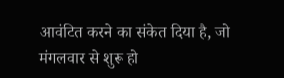आवंटित करने का संकेत दिया है, जो मंगलवार से शुरू हो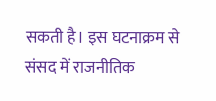सकती है। इस घटनाक्रम से संसद में राजनीतिक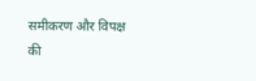समीकरण और विपक्ष की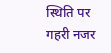स्थिति पर गहरी नजर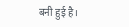बनी हुई है।